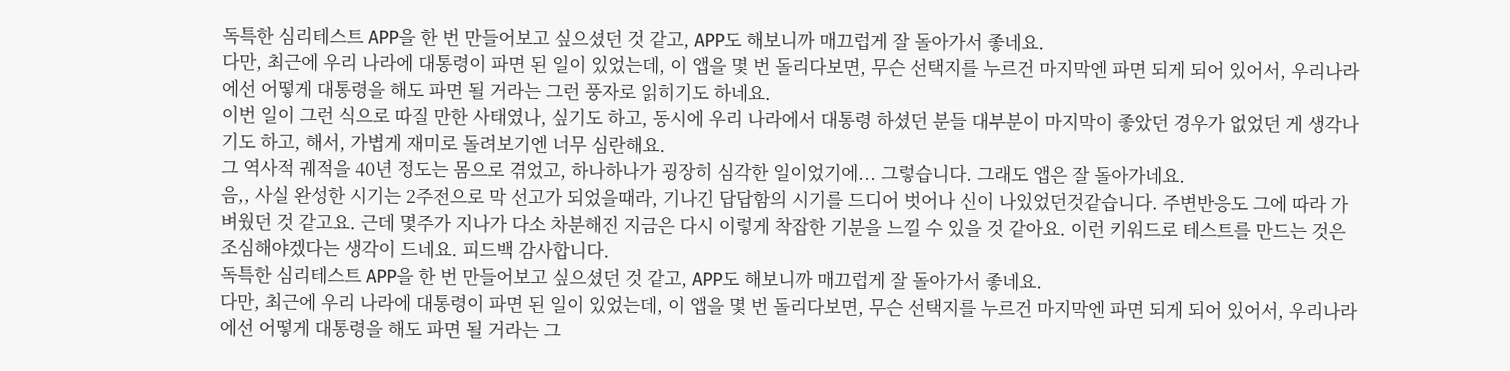독특한 심리테스트 APP을 한 번 만들어보고 싶으셨던 것 같고, APP도 해보니까 매끄럽게 잘 돌아가서 좋네요.
다만, 최근에 우리 나라에 대통령이 파면 된 일이 있었는데, 이 앱을 몇 번 돌리다보면, 무슨 선택지를 누르건 마지막엔 파면 되게 되어 있어서, 우리나라에선 어떻게 대통령을 해도 파면 될 거라는 그런 풍자로 읽히기도 하네요.
이번 일이 그런 식으로 따질 만한 사태였나, 싶기도 하고, 동시에 우리 나라에서 대통령 하셨던 분들 대부분이 마지막이 좋았던 경우가 없었던 게 생각나기도 하고, 해서, 가볍게 재미로 돌려보기엔 너무 심란해요.
그 역사적 궤적을 40년 정도는 몸으로 겪었고, 하나하나가 굉장히 심각한 일이었기에... 그렇습니다. 그래도 앱은 잘 돌아가네요.
음,, 사실 완성한 시기는 2주전으로 막 선고가 되었을때라, 기나긴 답답함의 시기를 드디어 벗어나 신이 나있었던것같습니다. 주변반응도 그에 따라 가벼웠던 것 같고요. 근데 몇주가 지나가 다소 차분해진 지금은 다시 이렇게 착잡한 기분을 느낄 수 있을 것 같아요. 이런 키워드로 테스트를 만드는 것은 조심해야겠다는 생각이 드네요. 피드백 감사합니다.
독특한 심리테스트 APP을 한 번 만들어보고 싶으셨던 것 같고, APP도 해보니까 매끄럽게 잘 돌아가서 좋네요.
다만, 최근에 우리 나라에 대통령이 파면 된 일이 있었는데, 이 앱을 몇 번 돌리다보면, 무슨 선택지를 누르건 마지막엔 파면 되게 되어 있어서, 우리나라에선 어떻게 대통령을 해도 파면 될 거라는 그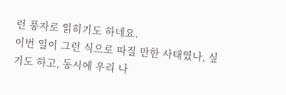런 풍자로 읽히기도 하네요.
이번 일이 그런 식으로 따질 만한 사태였나, 싶기도 하고, 동시에 우리 나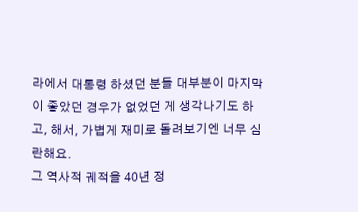라에서 대통령 하셨던 분들 대부분이 마지막이 좋았던 경우가 없었던 게 생각나기도 하고, 해서, 가볍게 재미로 돌려보기엔 너무 심란해요.
그 역사적 궤적을 40년 정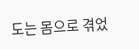도는 몸으로 겪었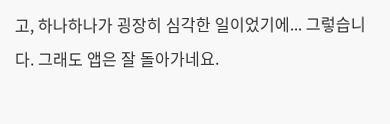고, 하나하나가 굉장히 심각한 일이었기에... 그렇습니다. 그래도 앱은 잘 돌아가네요.